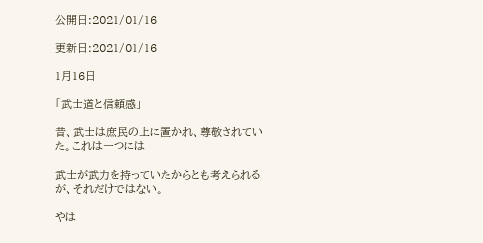公開日:2021/01/16

更新日:2021/01/16

1月16日

「武士道と信頼感」

昔、武士は庶民の上に置かれ、尊敬されていた。これは一つには

武士が武力を持っていたからとも考えられるが、それだけではない。

やは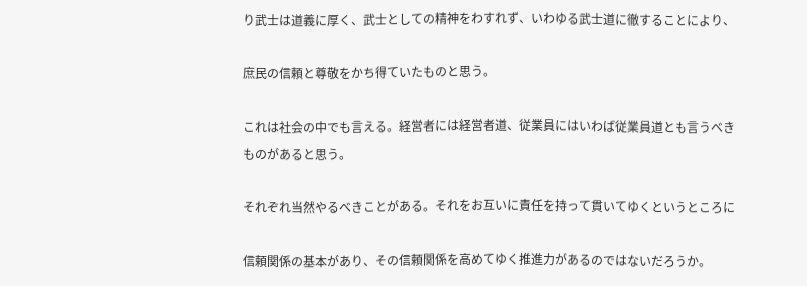り武士は道義に厚く、武士としての精神をわすれず、いわゆる武士道に徹することにより、

庶民の信頼と尊敬をかち得ていたものと思う。

これは社会の中でも言える。経営者には経営者道、従業員にはいわば従業員道とも言うべきものがあると思う。

それぞれ当然やるべきことがある。それをお互いに責任を持って貫いてゆくというところに

信頼関係の基本があり、その信頼関係を高めてゆく推進力があるのではないだろうか。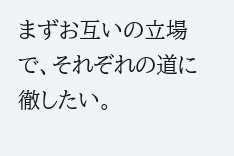まずお互いの立場で、それぞれの道に徹したい。